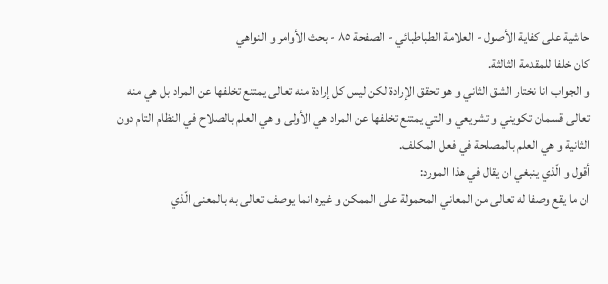حاشية على كفاية الأصول - العلامة الطباطبائي - الصفحة ٨٥ - بحث الأوامر و النواهي
كان خلفا للمقدمة الثالثة.
و الجواب انا نختار الشق الثاني و هو تحقق الإرادة لكن ليس كل إرادة منه تعالى يمتنع تخلفها عن المراد بل هي منه تعالى قسمان تكويني و تشريعي و التي يمتنع تخلفها عن المراد هي الأولى و هي العلم بالصلاح في النظام التام دون الثانية و هي العلم بالمصلحة في فعل المكلف.
أقول و الّذي ينبغي ان يقال في هذا المورد:
ان ما يقع وصفا له تعالى من المعاني المحمولة على الممكن و غيره انما يوصف تعالى به بالمعنى الّذي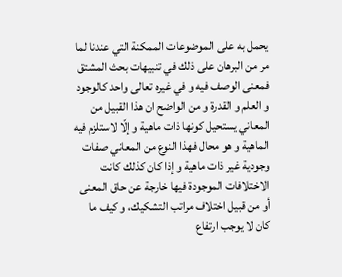يحمل به على الموضوعات الممكنة التي عندنا لما مر من البرهان على ذلك في تنبيهات بحث المشتق فمعنى الوصف فيه و في غيره تعالى واحد كالوجود و العلم و القدرة و من الواضح ان هذا القبيل من المعاني يستحيل كونها ذات ماهية و إلّا لاستلزم فيه الماهية و هو محال فهذا النوع من المعاني صفات وجودية غير ذات ماهية و إذا كان كذلك كانت الاختلافات الموجودة فيها خارجة عن حاق المعنى أو من قبيل اختلاف مراتب التشكيك، و كيف ما كان لا يوجب ارتفاع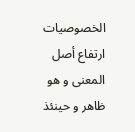الخصوصيات ارتفاع أصل المعنى و هو ظاهر و حينئذ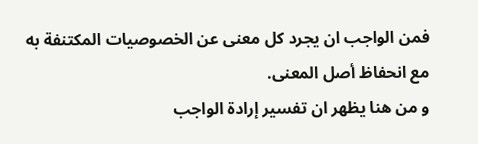فمن الواجب ان يجرد كل معنى عن الخصوصيات المكتنفة به مع انحفاظ أصل المعنى.
و من هنا يظهر ان تفسير إرادة الواجب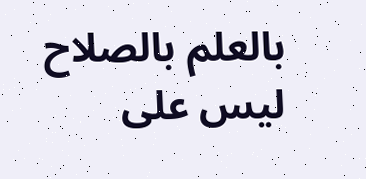بالعلم بالصلاح ليس على